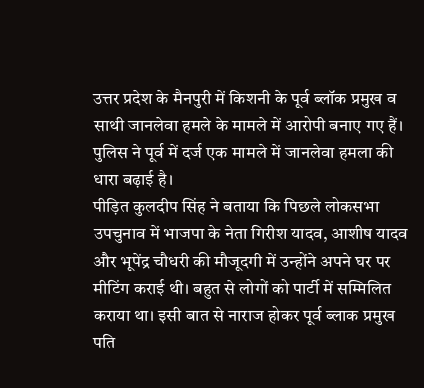उत्तर प्रदेश के मैनपुरी में किशनी के पूर्व ब्लॉक प्रमुख व साथी जानलेवा हमले के मामले में आरोपी बनाए गए हैं। पुलिस ने पूर्व में दर्ज एक मामले में जानलेवा हमला की धारा बढ़ाई है।
पीड़ित कुलदीप सिंह ने बताया कि पिछले लोकसभा उपचुनाव में भाजपा के नेता गिरीश यादव, आशीष यादव और भूपेंद्र चौधरी की मौजूदगी में उन्होंने अपने घर पर मीटिंग कराई थी। बहुत से लोगों को पार्टी में सम्मिलित कराया था। इसी बात से नाराज होकर पूर्व ब्लाक प्रमुख पति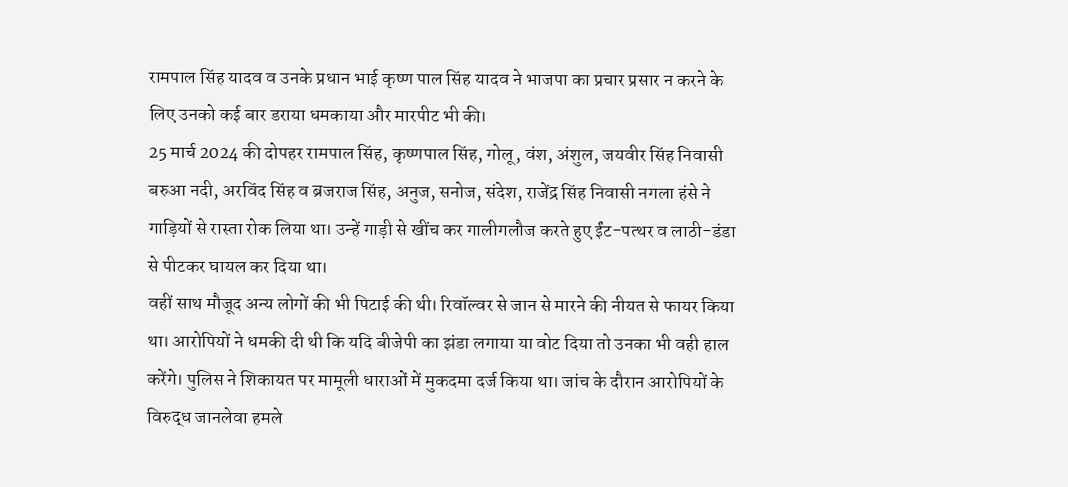रामपाल सिंह यादव व उनके प्रधान भाई कृष्ण पाल सिंह यादव ने भाजपा का प्रचार प्रसार न करने के लिए उनको कई बार डराया धमकाया और मारपीट भी की।
25 मार्च 2024 की दोपहर रामपाल सिंह, कृष्णपाल सिंह, गोलू, वंश, अंशुल, जयवीर सिंह निवासी बरुआ नदी, अरविंद सिंह व ब्रजराज सिंह, अनुज, सनोज, संदेश, राजेंद्र सिंह निवासी नगला हंसे ने गाड़ियों से रास्ता रोक लिया था। उन्हें गाड़ी से खींच कर गालीगलौज करते हुए ईंट-पत्थर व लाठी-डंडा से पीटकर घायल कर दिया था।
वहीं साथ मौजूद अन्य लोगों की भी पिटाई की थी। रिवॉल्वर से जान से मारने की नीयत से फायर किया था। आरोपियों ने धमकी दी थी कि यदि बीजेपी का झंडा लगाया या वोट दिया तो उनका भी वही हाल करेंगे। पुलिस ने शिकायत पर मामूली धाराओं में मुकदमा दर्ज किया था। जांच के दौरान आरोपियों के विरुद्ध जानलेवा हमले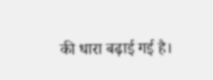की धारा बढ़ाई गई है।